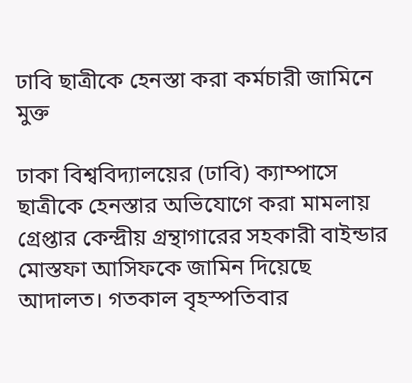ঢাবি ছাত্রীকে হেনস্তা করা কর্মচারী জামিনে মুক্ত

ঢাকা বিশ্ববিদ্যালয়ের (ঢাবি) ক্যাম্পাসে ছাত্রীকে হেনস্তার অভিযোগে করা মামলায় গ্রেপ্তার কেন্দ্রীয় গ্রন্থাগারের সহকারী বাইন্ডার মোস্তফা আসিফকে জামিন দিয়েছে আদালত। গতকাল বৃহস্পতিবার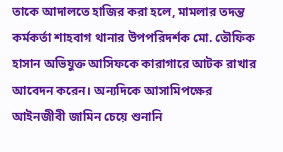তাকে আদালতে হাজির করা হলে, মামলার তদন্ত কর্মকর্তা শাহবাগ থানার উপপরিদর্শক মো. তৌফিক হাসান অভিযুক্ত আসিফকে কারাগারে আটক রাখার আবেদন করেন। অন্যদিকে আসামিপক্ষের আইনজীবী জামিন চেয়ে শুনানি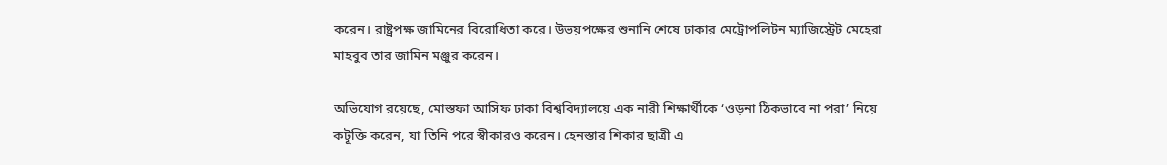করেন। রাষ্ট্রপক্ষ জামিনের বিরোধিতা করে। উভয়পক্ষের শুনানি শেষে ঢাকার মেট্রোপলিটন ম্যাজিস্ট্রেট মেহেরা মাহবুব তার জামিন মঞ্জুর করেন।

অভিযোগ রয়েছে, মোস্তফা আসিফ ঢাকা বিশ্ববিদ্যালয়ে এক নারী শিক্ষার্থীকে ‘ওড়না ঠিকভাবে না পরা’ নিয়ে কটূক্তি করেন, যা তিনি পরে স্বীকারও করেন। হেনস্তার শিকার ছাত্রী এ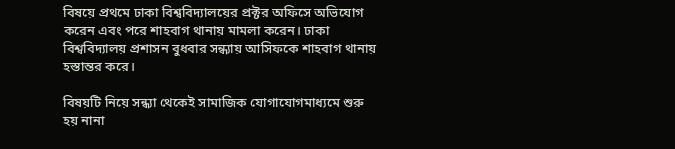বিষয়ে প্রথমে ঢাকা বিশ্ববিদ্যালয়ের প্রক্টর অফিসে অভিযোগ করেন এবং পরে শাহবাগ থানায় মামলা করেন। ঢাকা বিশ্ববিদ্যালয় প্রশাসন বুধবার সন্ধ্যায় আসিফকে শাহবাগ থানায় হস্তান্তর করে।

বিষয়টি নিয়ে সন্ধ্যা থেকেই সামাজিক যোগাযোগমাধ্যমে শুরু হয় নানা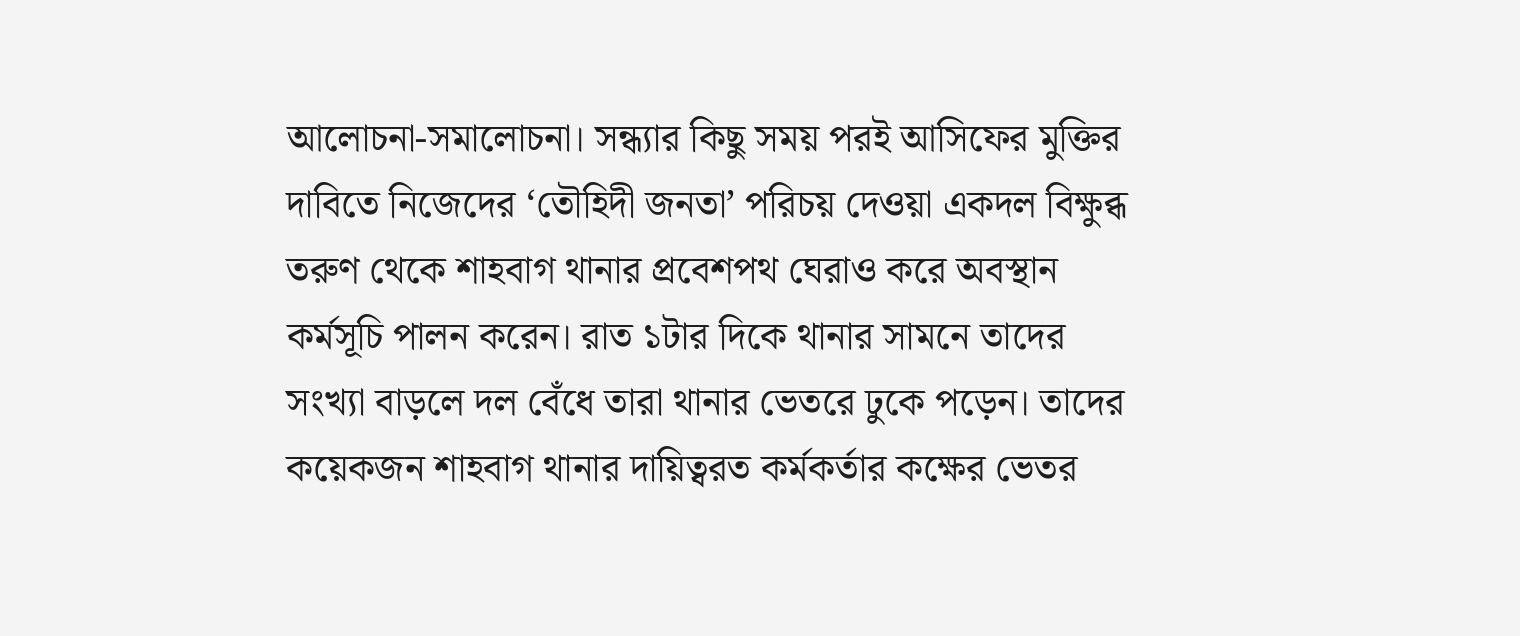আলোচনা-সমালোচনা। সন্ধ্যার কিছু সময় পরই আসিফের মুক্তির দাবিতে নিজেদের ‘তৌহিদী জনতা’ পরিচয় দেওয়া একদল বিক্ষুব্ধ তরুণ থেকে শাহবাগ থানার প্রবেশপথ ঘেরাও করে অবস্থান কর্মসূচি পালন করেন। রাত ১টার দিকে থানার সামনে তাদের সংখ্যা বাড়লে দল বেঁধে তারা থানার ভেতরে ঢুকে পড়েন। তাদের কয়েকজন শাহবাগ থানার দায়িত্বরত কর্মকর্তার কক্ষের ভেতর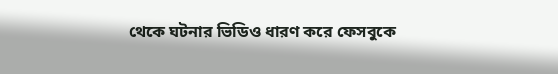থেকে ঘটনার ভিডিও ধারণ করে ফেসবুকে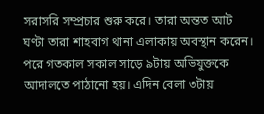সরাসরি সম্প্রচার শুরু করে। তারা অন্তত আট ঘণ্টা তারা শাহবাগ থানা এলাকায় অবস্থান করেন। পরে গতকাল সকাল সাড়ে ৯টায় অভিযুক্তকে আদালতে পাঠানো হয়। এদিন বেলা ৩টায়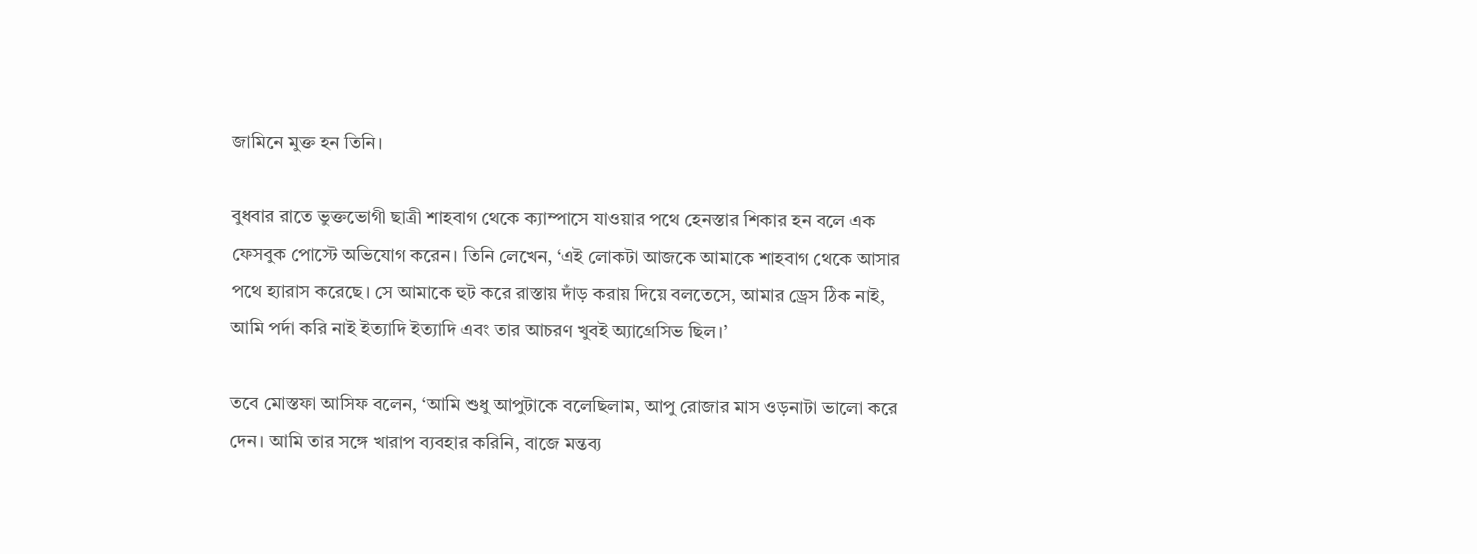জামিনে মুক্ত হন তিনি।

বুধবার রাতে ভুক্তভোগী ছাত্রী শাহবাগ থেকে ক্যাম্পাসে যাওয়ার পথে হেনস্তার শিকার হন বলে এক ফেসবুক পোস্টে অভিযোগ করেন। তিনি লেখেন, ‘এই লোকটা আজকে আমাকে শাহবাগ থেকে আসার পথে হ্যারাস করেছে। সে আমাকে হুট করে রাস্তায় দাঁড় করায় দিয়ে বলতেসে, আমার ড্রেস ঠিক নাই, আমি পর্দা করি নাই ইত্যাদি ইত্যাদি এবং তার আচরণ খুবই অ্যাগ্রেসিভ ছিল।’

তবে মোস্তফা আসিফ বলেন, ‘আমি শুধু আপুটাকে বলেছিলাম, আপু রোজার মাস ওড়নাটা ভালো করে দেন। আমি তার সঙ্গে খারাপ ব্যবহার করিনি, বাজে মন্তব্য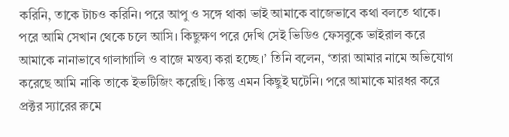করিনি, তাকে টাচও করিনি। পরে আপু ও সঙ্গে থাকা ভাই আমাকে বাজেভাবে কথা বলতে থাকে। পরে আমি সেখান থেকে চলে আসি। কিছুক্ষণ পরে দেখি সেই ভিডিও ফেসবুকে ভাইরাল করে আমাকে নানাভাবে গালাগালি ও বাজে মন্তব্য করা হচ্ছে।’ তিনি বলেন, ‘তারা আমার নামে অভিযোগ করেছে আমি নাকি তাকে ইভটিজিং করেছি। কিন্তু এমন কিছুই ঘটেনি। পরে আমাকে মারধর করে প্রক্টর স্যারের রুমে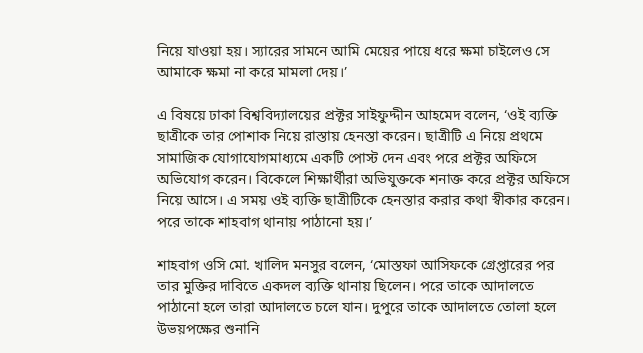নিয়ে যাওয়া হয়। স্যারের সামনে আমি মেয়ের পায়ে ধরে ক্ষমা চাইলেও সে আমাকে ক্ষমা না করে মামলা দেয়।’

এ বিষয়ে ঢাকা বিশ্ববিদ্যালয়ের প্রক্টর সাইফুদ্দীন আহমেদ বলেন, ‘ওই ব্যক্তি ছাত্রীকে তার পোশাক নিয়ে রাস্তায় হেনস্তা করেন। ছাত্রীটি এ নিয়ে প্রথমে সামাজিক যোগাযোগমাধ্যমে একটি পোস্ট দেন এবং পরে প্রক্টর অফিসে অভিযোগ করেন। বিকেলে শিক্ষার্থীরা অভিযুক্তকে শনাক্ত করে প্রক্টর অফিসে নিয়ে আসে। এ সময় ওই ব্যক্তি ছাত্রীটিকে হেনস্তার করার কথা স্বীকার করেন। পরে তাকে শাহবাগ থানায় পাঠানো হয়।’

শাহবাগ ওসি মো. খালিদ মনসুর বলেন, ‘মোস্তফা আসিফকে গ্রেপ্তারের পর তার মুক্তির দাবিতে একদল ব্যক্তি থানায় ছিলেন। পরে তাকে আদালতে পাঠানো হলে তারা আদালতে চলে যান। দুপুরে তাকে আদালতে তোলা হলে উভয়পক্ষের শুনানি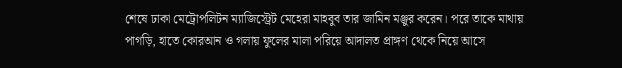শেষে ঢাকা মেট্রোপলিটন ম্যাজিস্ট্রেট মেহেরা মাহবুব তার জামিন মঞ্জুর করেন। পরে তাকে মাথায় পাগড়ি, হাতে কোরআন ও গলায় ফুলের মালা পরিয়ে আদালত প্রাঙ্গণ থেকে নিয়ে আসে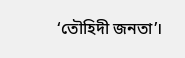‘তৌহিদী জনতা’।